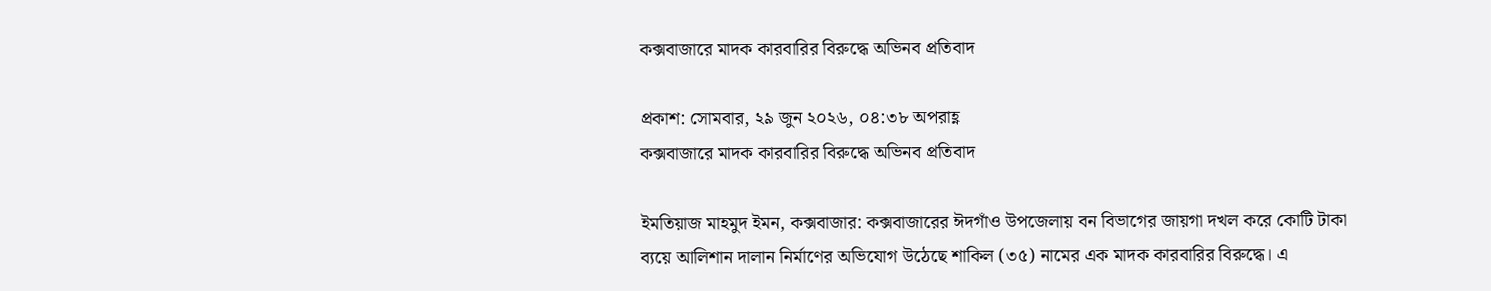কক্সবাজারে মাদক কারবারির বিরুদ্ধে অভিনব প্রতিবাদ

প্রকাশ: সোমবার, ২৯ জুন ২০২৬, ০৪:৩৮ অপরাহ্ণ
কক্সবাজারে মাদক কারবারির বিরুদ্ধে অভিনব প্রতিবাদ

ইমতিয়াজ মাহমুদ ইমন, কক্সবাজার: কক্সবাজারের ঈদগাঁও উপজেলায় বন বিভাগের জায়গা দখল করে কোটি টাকা ব্যয়ে আলিশান দালান নির্মাণের অভিযোগ উঠেছে শাকিল (৩৫) নামের এক মাদক কারবারির বিরুদ্ধে। এ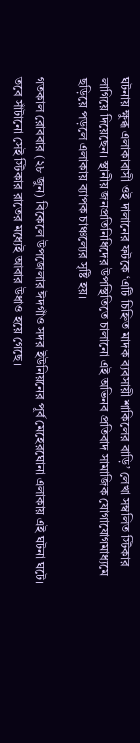ঘটনায় ক্ষুব্ধ এলাকাবাসী ওই দালানের ফটকে ‘এটি চিহ্নিত মাদক ব্যবসায়ী শাকিলের বাড়ি’ লেখা সম্বলিত স্টিকার লাগিয়ে দিয়েছেন। স্থানীয় জনপ্রতিনিধিদের উপস্থিতিতে চালানো এই অভিনব প্রতিবাদ সামাজিক যোগাযোগমাধ্যমে ছড়িয়ে পড়লে এলাকায় ব্যাপক চাঞ্চল্যের সৃষ্টি হয়।

গতকাল রোববার (২৮ জুন) বিকেলে উপজেলার ঈদগাঁও সদর ইউনিয়নের পূর্ব মেহেরঘোনা এলাকায় এই ঘটনা ঘটে। তবে সাঁটানো সেই স্টিকার রাতের মধ্যেই আবার উধাও হয়ে গেছে।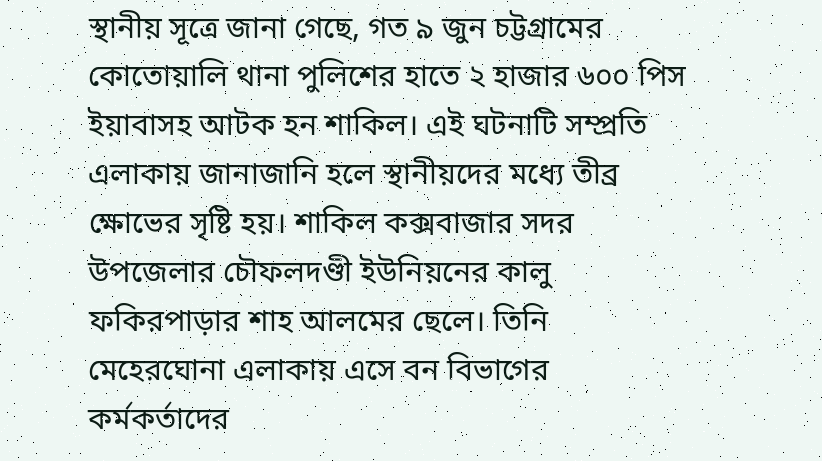স্থানীয় সূত্রে জানা গেছে, গত ৯ জুন চট্টগ্রামের কোতোয়ালি থানা পুলিশের হাতে ২ হাজার ৬০০ পিস ইয়াবাসহ আটক হন শাকিল। এই ঘটনাটি সম্প্রতি এলাকায় জানাজানি হলে স্থানীয়দের মধ্যে তীব্র ক্ষোভের সৃষ্টি হয়। শাকিল কক্সবাজার সদর উপজেলার চৌফলদণ্ডী ইউনিয়নের কালু ফকিরপাড়ার শাহ আলমের ছেলে। তিনি মেহেরঘোনা এলাকায় এসে বন বিভাগের কর্মকর্তাদের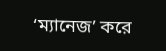‘ম্যানেজ’ করে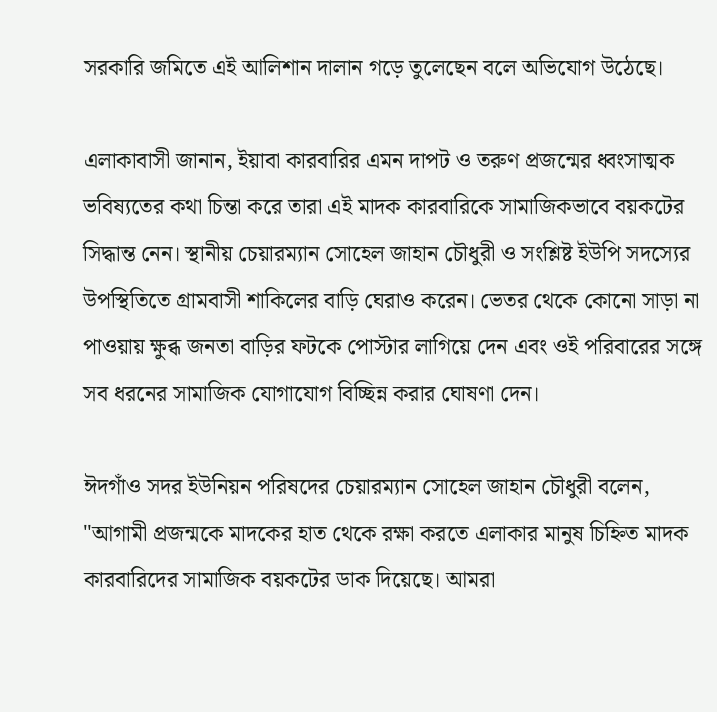সরকারি জমিতে এই আলিশান দালান গড়ে তুলেছেন বলে অভিযোগ উঠেছে।

এলাকাবাসী জানান, ইয়াবা কারবারির এমন দাপট ও তরুণ প্রজন্মের ধ্বংসাত্মক ভবিষ্যতের কথা চিন্তা করে তারা এই মাদক কারবারিকে সামাজিকভাবে বয়কটের সিদ্ধান্ত নেন। স্থানীয় চেয়ারম্যান সোহেল জাহান চৌধুরী ও সংশ্লিষ্ট ইউপি সদস্যের উপস্থিতিতে গ্রামবাসী শাকিলের বাড়ি ঘেরাও করেন। ভেতর থেকে কোনো সাড়া না পাওয়ায় ক্ষুব্ধ জনতা বাড়ির ফটকে পোস্টার লাগিয়ে দেন এবং ওই পরিবারের সঙ্গে সব ধরনের সামাজিক যোগাযোগ বিচ্ছিন্ন করার ঘোষণা দেন।

ঈদগাঁও সদর ইউনিয়ন পরিষদের চেয়ারম্যান সোহেল জাহান চৌধুরী বলেন, "আগামী প্রজন্মকে মাদকের হাত থেকে রক্ষা করতে এলাকার মানুষ চিহ্নিত মাদক কারবারিদের সামাজিক বয়কটের ডাক দিয়েছে। আমরা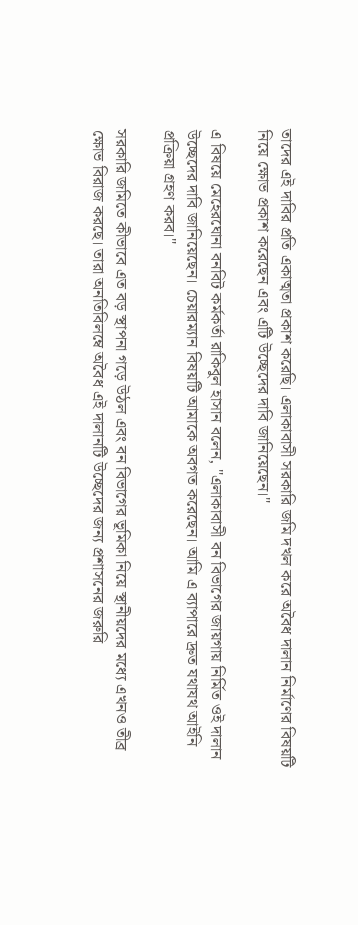তাদের এই দাবির প্রতি একাত্মতা প্রকাশ করেছি। এলাকাবাসী সরকারি জমি দখল করে অবৈধ দালান নির্মাণের বিষয়টি নিয়ে ক্ষোভ প্রকাশ করেছেন এবং এটি উচ্ছেদের দাবি জানিয়েছেন।"

এ বিষয়ে মেহেরঘোনা বনবিট কর্মকর্তা রাকিবুল হাসান বলেন, "এলাকাবাসী বন বিভাগের জায়গায় নির্মিত ওই দালান উচ্ছেদের দাবি জানিয়েছেন। চেয়ারম্যান বিষয়টি আমাকে অবগত করেছেন। আমি এ ব্যাপারে দ্রুত যথাযথ আইনি প্রক্রিয়া গ্রহণ করব।"

সরকারি জমিতে কীভাবে এত বড় স্থাপনা গড়ে উঠল এবং বন বিভাগের ভূমিকা নিয়ে স্থানীয়দের মধ্যে এখনও তীব্র ক্ষোভ বিরাজ করছে। তারা অনতিবিলম্বে অবৈধ এই দালানটি উচ্ছেদের জন্য প্রশাসনের জরুরি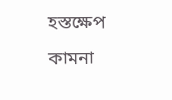হস্তক্ষেপ কামনা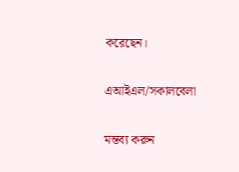করেছেন।

এআইএল/সকালবেলা

মন্তব্য করুন